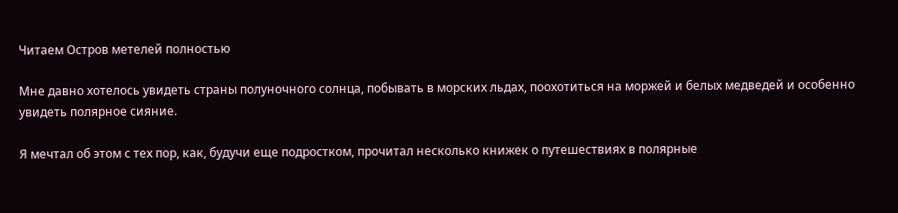Читаем Остров метелей полностью

Мне давно хотелось увидеть страны полуночного солнца, побывать в морских льдах, поохотиться на моржей и белых медведей и особенно увидеть полярное сияние.

Я мечтал об этом с тех пор, как, будучи еще подростком, прочитал несколько книжек о путешествиях в полярные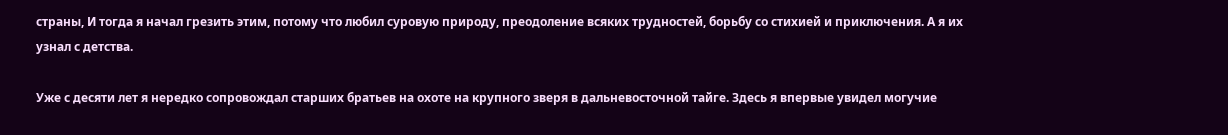страны, И тогда я начал грезить этим, потому что любил суровую природу, преодоление всяких трудностей, борьбу со стихией и приключения. А я их узнал с детства.

Уже с десяти лет я нередко сопровождал старших братьев на охоте на крупного зверя в дальневосточной тайге. Здесь я впервые увидел могучие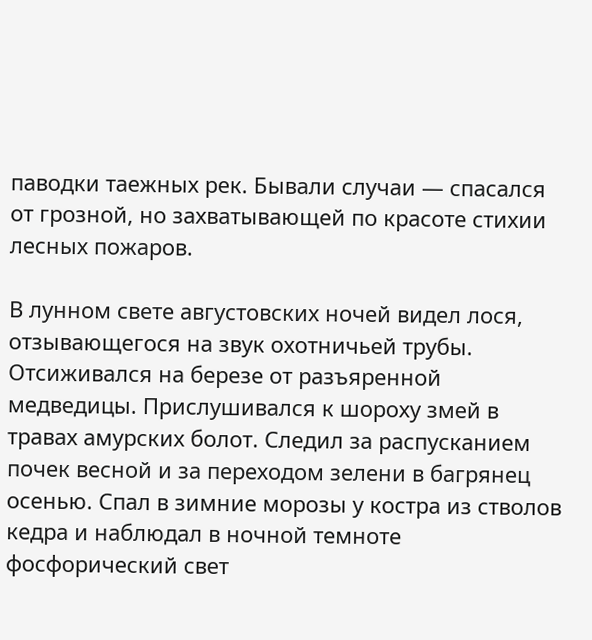паводки таежных рек. Бывали случаи — спасался от грозной, но захватывающей по красоте стихии лесных пожаров.

В лунном свете августовских ночей видел лося, отзывающегося на звук охотничьей трубы. Отсиживался на березе от разъяренной медведицы. Прислушивался к шороху змей в травах амурских болот. Следил за распусканием почек весной и за переходом зелени в багрянец осенью. Спал в зимние морозы у костра из стволов кедра и наблюдал в ночной темноте фосфорический свет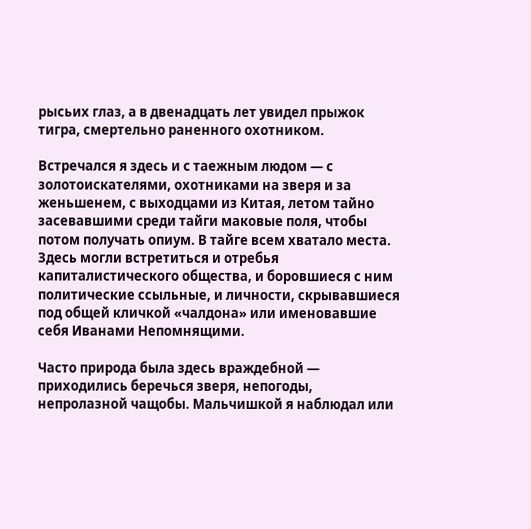рысьих глаз, а в двенадцать лет увидел прыжок тигра, смертельно раненного охотником.

Встречался я здесь и с таежным людом — с золотоискателями, охотниками на зверя и за женьшенем, с выходцами из Китая, летом тайно засевавшими среди тайги маковые поля, чтобы потом получать опиум. В тайге всем хватало места. Здесь могли встретиться и отребья капиталистического общества, и боровшиеся с ним политические ссыльные, и личности, скрывавшиеся под общей кличкой «чалдона» или именовавшие себя Иванами Непомнящими.

Часто природа была здесь враждебной — приходились беречься зверя, непогоды, непролазной чащобы. Мальчишкой я наблюдал или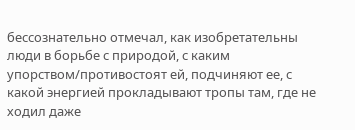бессознательно отмечал, как изобретательны люди в борьбе с природой, с каким упорством/противостоят ей, подчиняют ее, с какой энергией прокладывают тропы там, где не ходил даже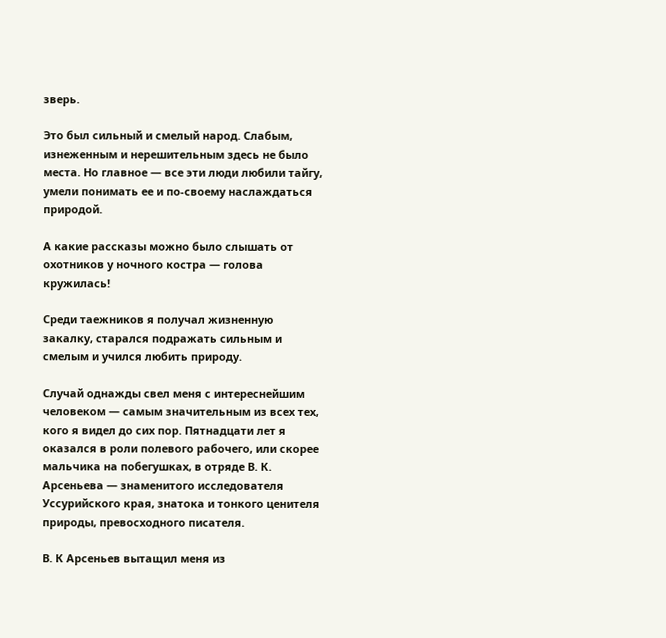зверь.

Это был сильный и смелый народ. Слабым, изнеженным и нерешительным здесь не было места. Но главное — все эти люди любили тайгу, умели понимать ее и по-своему наслаждаться природой.

А какие рассказы можно было слышать от охотников у ночного костра — голова кружилась!

Среди таежников я получал жизненную закалку, старался подражать сильным и смелым и учился любить природу.

Случай однажды свел меня с интереснейшим человеком — самым значительным из всех тех, кого я видел до сих пор. Пятнадцати лет я оказался в роли полевого рабочего, или скорее мальчика на побегушках, в отряде В. К. Арсеньева — знаменитого исследователя Уссурийского края, знатока и тонкого ценителя природы, превосходного писателя.

В. К Арсеньев вытащил меня из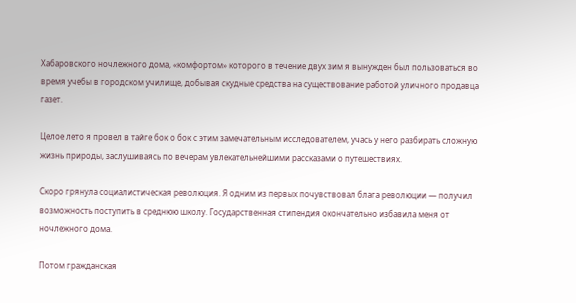Хабаровского ночлежного дома, «комфортом» которого в течение двух зим я вынужден был пользоваться во время учебы в городском училище, добывая скудные средства на существование работой уличного продавца газет.

Целое лето я провел в тайге бок о бок с этим замечательным исследователем, учась у него разбирать сложную жизнь природы, заслушиваясь по вечерам увлекательнейшими рассказами о путешествиях.

Скоро грянула социалистическая революция. Я одним из первых почувствовал блага революции — получил возможность поступить в среднюю школу. Государственная стипендия окончательно избавила меня от ночлежного дома.

Потом гражданская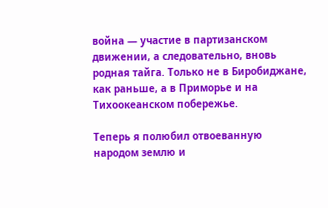война — участие в партизанском движении, а следовательно, вновь родная тайга. Только не в Биробиджане, как раньше, а в Приморье и на Тихоокеанском побережье.

Теперь я полюбил отвоеванную народом землю и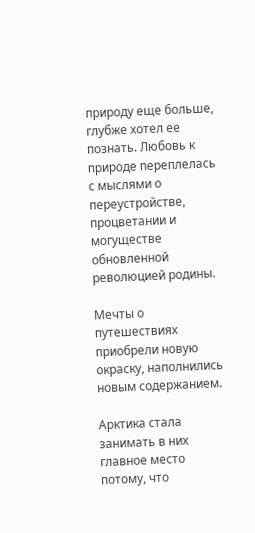природу еще больше, глубже хотел ее познать. Любовь к природе переплелась с мыслями о переустройстве, процветании и могуществе обновленной революцией родины.

Мечты о путешествиях приобрели новую окраску, наполнились новым содержанием.

Арктика стала занимать в них главное место потому, что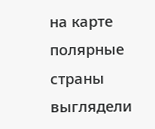на карте полярные страны выглядели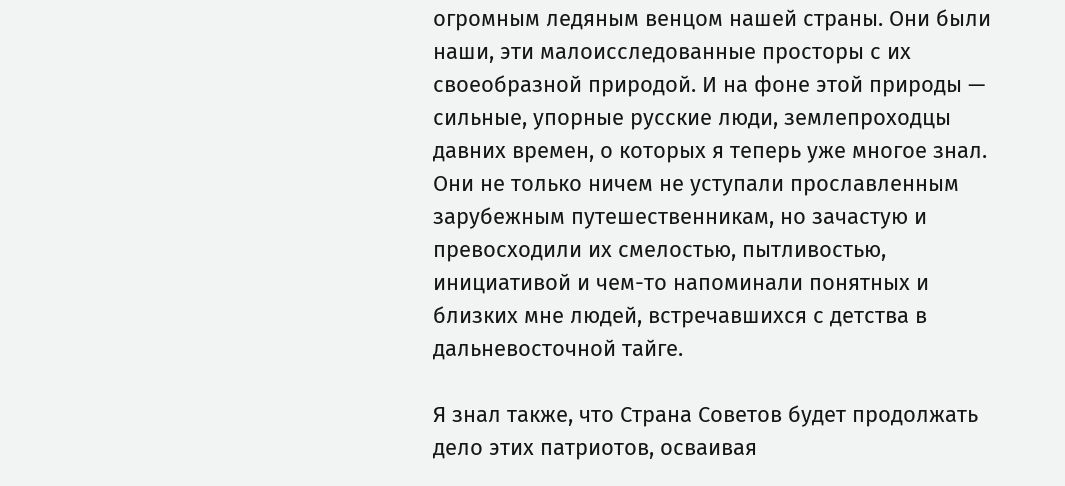огромным ледяным венцом нашей страны. Они были наши, эти малоисследованные просторы с их своеобразной природой. И на фоне этой природы — сильные, упорные русские люди, землепроходцы давних времен, о которых я теперь уже многое знал. Они не только ничем не уступали прославленным зарубежным путешественникам, но зачастую и превосходили их смелостью, пытливостью, инициативой и чем-то напоминали понятных и близких мне людей, встречавшихся с детства в дальневосточной тайге.

Я знал также, что Страна Советов будет продолжать дело этих патриотов, осваивая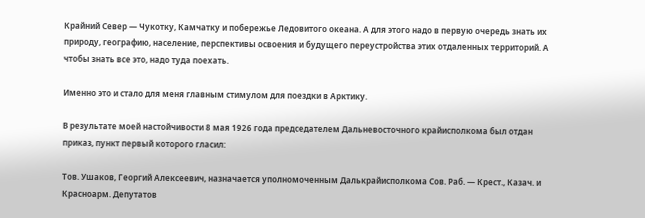Крайний Север — Чукотку, Камчатку и побережье Ледовитого океана. А для этого надо в первую очередь знать их природу, географию, население, перспективы освоения и будущего переустройства этих отдаленных территорий. А чтобы знать все это, надо туда поехать.

Именно это и стало для меня главным стимулом для поездки в Арктику.

В результате моей настойчивости 8 мая 1926 года председателем Дальневосточного крайисполкома был отдан приказ, пункт первый которого гласил:

Тов. Ушаков, Георгий Алексеевич, назначается уполномоченным Далькрайисполкома Сов. Раб. — Крест., Казач. и Красноарм. Депутатов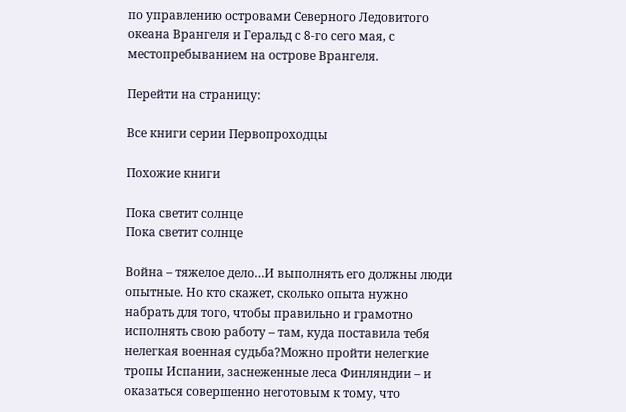по управлению островами Северного Ледовитого океана Врангеля и Геральд с 8-го сего мая, с местопребыванием на острове Врангеля.

Перейти на страницу:

Все книги серии Первопроходцы

Похожие книги

Пока светит солнце
Пока светит солнце

Война – тяжелое дело…И выполнять его должны люди опытные. Но кто скажет, сколько опыта нужно набрать для того, чтобы правильно и грамотно исполнять свою работу – там, куда поставила тебя нелегкая военная судьба?Можно пройти нелегкие тропы Испании, заснеженные леса Финляндии – и оказаться совершенно неготовым к тому, что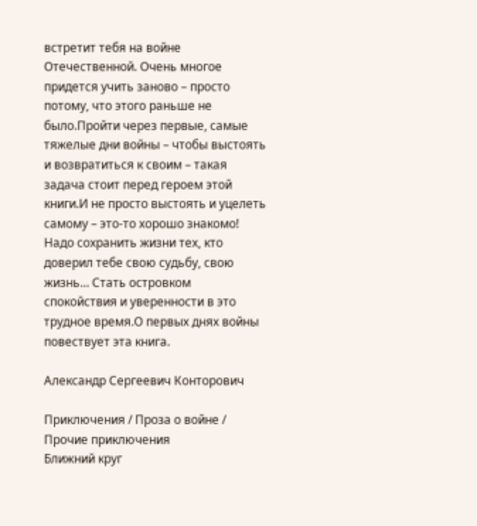встретит тебя на войне Отечественной. Очень многое придется учить заново – просто потому, что этого раньше не было.Пройти через первые, самые тяжелые дни войны – чтобы выстоять и возвратиться к своим – такая задача стоит перед героем этой книги.И не просто выстоять и уцелеть самому – это-то хорошо знакомо! Надо сохранить жизни тех, кто доверил тебе свою судьбу, свою жизнь… Стать островком спокойствия и уверенности в это трудное время.О первых днях войны повествует эта книга.

Александр Сергеевич Конторович

Приключения / Проза о войне / Прочие приключения
Ближний круг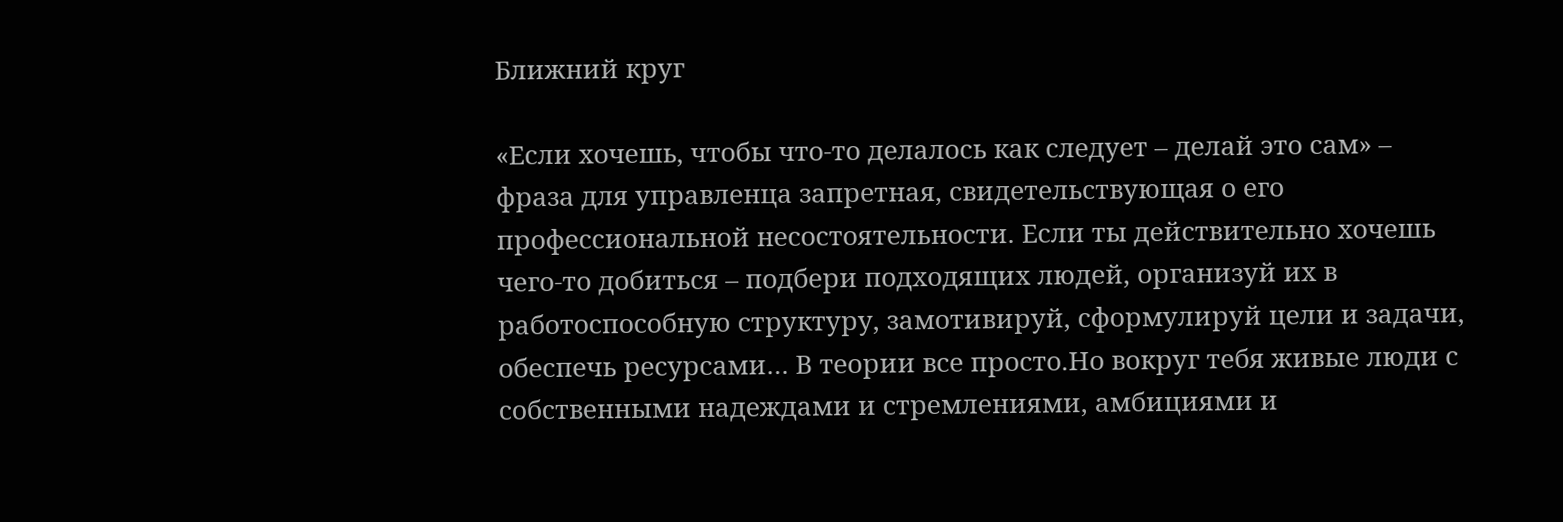Ближний круг

«Если хочешь, чтобы что-то делалось как следует – делай это сам» – фраза для управленца запретная, свидетельствующая о его профессиональной несостоятельности. Если ты действительно хочешь чего-то добиться – подбери подходящих людей, организуй их в работоспособную структуру, замотивируй, сформулируй цели и задачи, обеспечь ресурсами… В теории все просто.Но вокруг тебя живые люди с собственными надеждами и стремлениями, амбициями и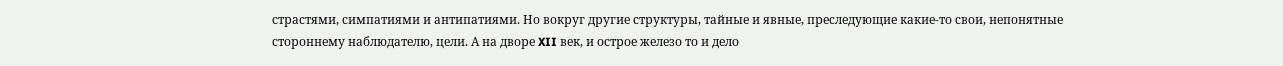страстями, симпатиями и антипатиями. Но вокруг другие структуры, тайные и явные, преследующие какие-то свои, непонятные стороннему наблюдателю, цели. А на дворе XII век, и острое железо то и дело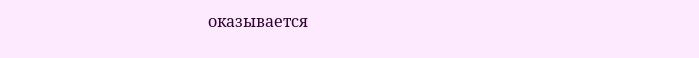оказывается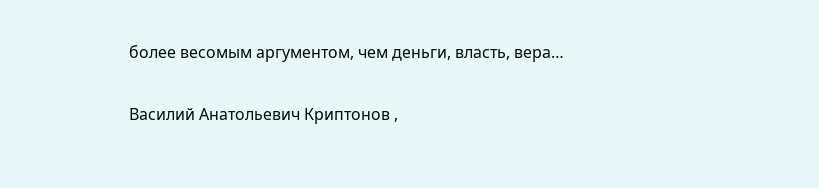более весомым аргументом, чем деньги, власть, вера…

Василий Анатольевич Криптонов ,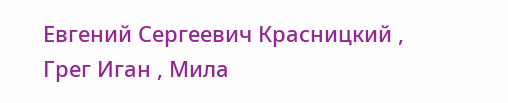Евгений Сергеевич Красницкий , Грег Иган , Мила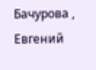Бачурова , Евгений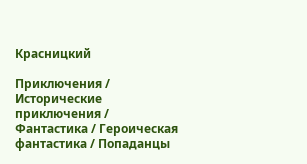Красницкий

Приключения / Исторические приключения / Фантастика / Героическая фантастика / Попаданцы